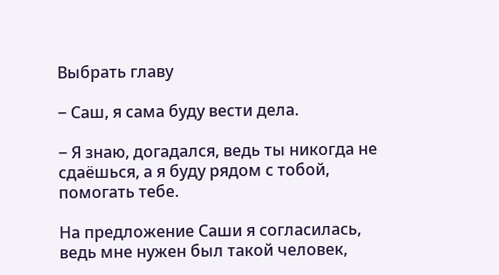Выбрать главу

‒ Саш, я сама буду вести дела.

‒ Я знаю, догадался, ведь ты никогда не сдаёшься, а я буду рядом с тобой, помогать тебе.

На предложение Саши я согласилась, ведь мне нужен был такой человек,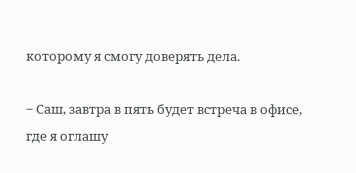которому я смогу доверять дела.

‒ Саш, завтра в пять будет встреча в офисе, где я оглашу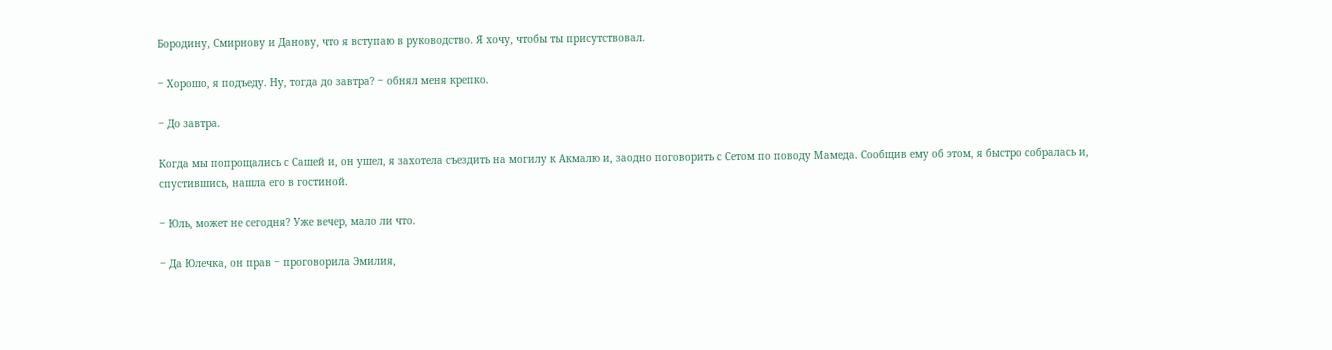Бородину, Смирнову и Данову, что я вступаю в руководство. Я хочу, чтобы ты присутствовал.

‒ Хорошо, я подъеду. Ну, тогда до завтра? ‒ обнял меня крепко.

‒ До завтра.

Когда мы попрощались с Сашей и, он ушел, я захотела съездить на могилу к Акмалю и, заодно поговорить с Сетом по поводу Мамеда. Сообщив ему об этом, я быстро собралась и, спустившись, нашла его в гостиной.

‒ Юль, может не сегодня? Уже вечер, мало ли что.

‒ Да Юлечка, он прав ‒ проговорила Эмилия,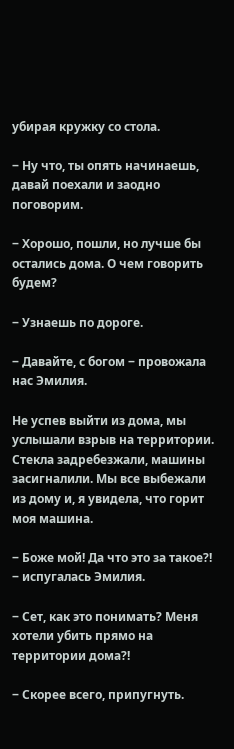убирая кружку со стола.

‒ Ну что, ты опять начинаешь, давай поехали и заодно поговорим.

‒ Хорошо, пошли, но лучше бы остались дома. О чем говорить будем?

‒ Узнаешь по дороге.

‒ Давайте, с богом ‒ провожала нас Эмилия.

Не успев выйти из дома, мы услышали взрыв на территории. Стекла задребезжали, машины засигналили. Мы все выбежали из дому и, я увидела, что горит моя машина.

‒ Боже мой! Да что это за такое?! ‒ испугалась Эмилия.

‒ Сет, как это понимать? Меня хотели убить прямо на территории дома?!

‒ Скорее всего, припугнуть.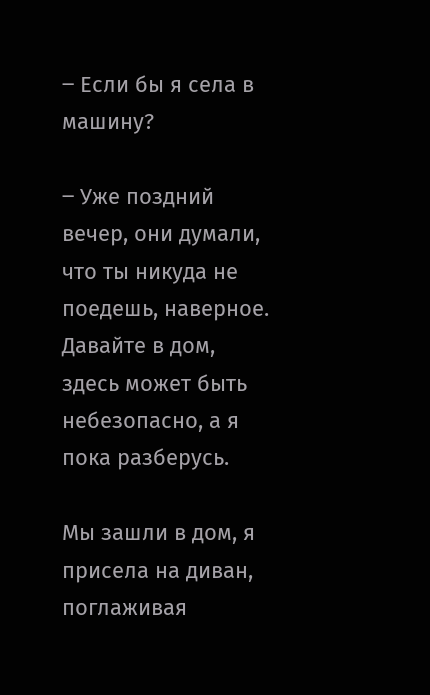‒ Если бы я села в машину?

‒ Уже поздний вечер, они думали, что ты никуда не поедешь, наверное. Давайте в дом, здесь может быть небезопасно, а я пока разберусь.

Мы зашли в дом, я присела на диван, поглаживая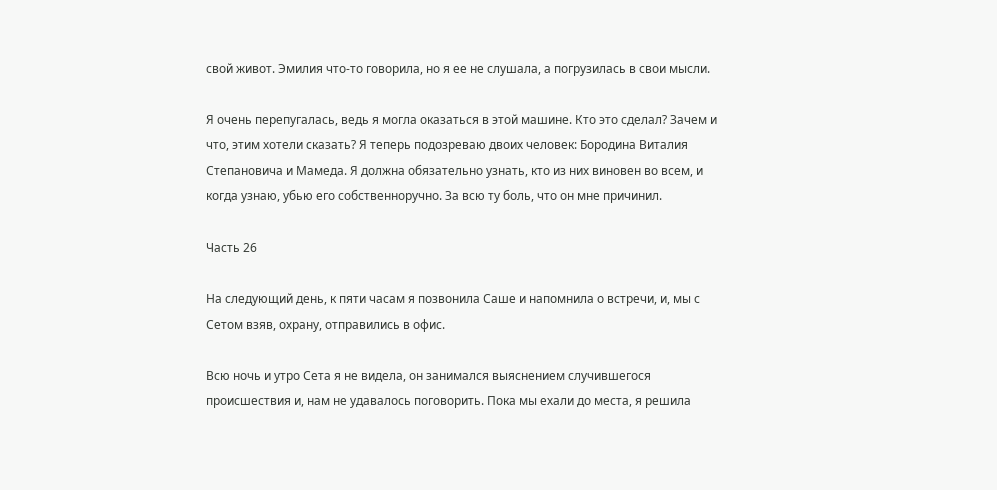свой живот. Эмилия что-то говорила, но я ее не слушала, а погрузилась в свои мысли.

Я очень перепугалась, ведь я могла оказаться в этой машине. Кто это сделал? Зачем и что, этим хотели сказать? Я теперь подозреваю двоих человек: Бородина Виталия Степановича и Мамеда. Я должна обязательно узнать, кто из них виновен во всем, и когда узнаю, убью его собственноручно. За всю ту боль, что он мне причинил.

Часть 26

На следующий день, к пяти часам я позвонила Саше и напомнила о встречи, и, мы с Сетом взяв, охрану, отправились в офис.

Всю ночь и утро Сета я не видела, он занимался выяснением случившегося происшествия и, нам не удавалось поговорить. Пока мы ехали до места, я решила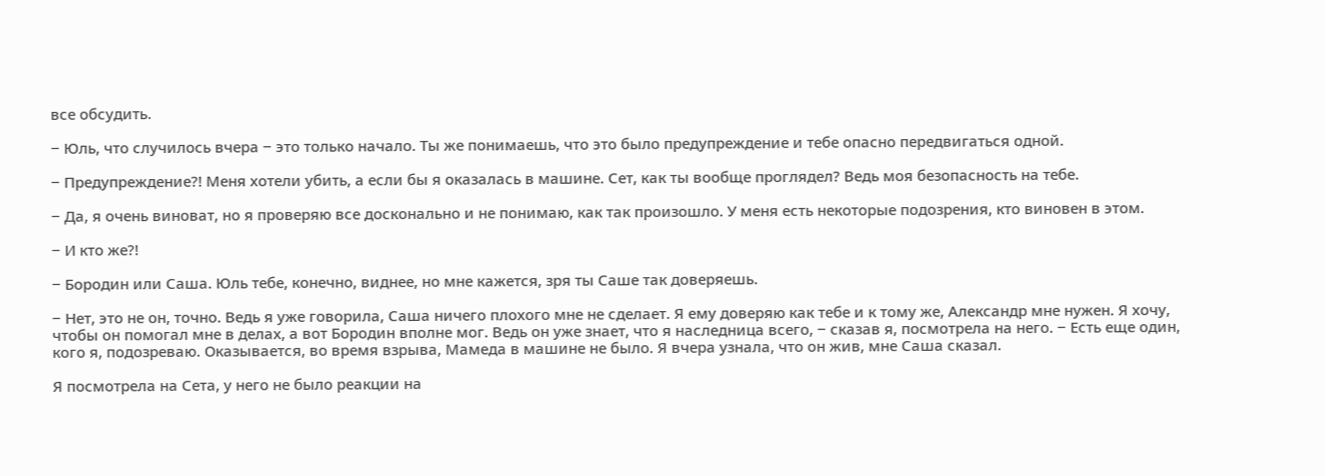все обсудить.

‒ Юль, что случилось вчера ‒ это только начало. Ты же понимаешь, что это было предупреждение и тебе опасно передвигаться одной.

‒ Предупреждение?! Меня хотели убить, а если бы я оказалась в машине. Сет, как ты вообще проглядел? Ведь моя безопасность на тебе.

‒ Да, я очень виноват, но я проверяю все досконально и не понимаю, как так произошло. У меня есть некоторые подозрения, кто виновен в этом.

‒ И кто же?!

‒ Бородин или Саша. Юль тебе, конечно, виднее, но мне кажется, зря ты Саше так доверяешь.

‒ Нет, это не он, точно. Ведь я уже говорила, Саша ничего плохого мне не сделает. Я ему доверяю как тебе и к тому же, Александр мне нужен. Я хочу, чтобы он помогал мне в делах, а вот Бородин вполне мог. Ведь он уже знает, что я наследница всего, ‒ сказав я, посмотрела на него. ‒ Есть еще один, кого я, подозреваю. Оказывается, во время взрыва, Мамеда в машине не было. Я вчера узнала, что он жив, мне Саша сказал.

Я посмотрела на Сета, у него не было реакции на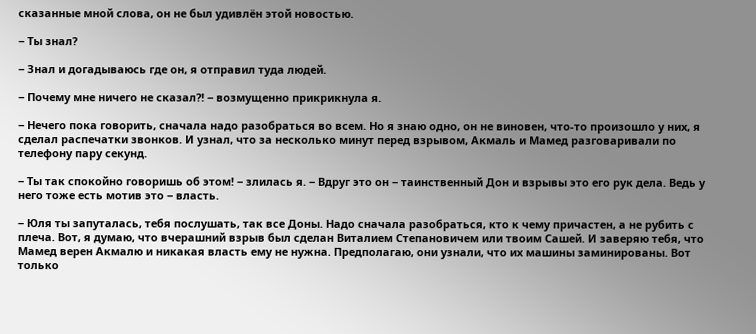сказанные мной слова, он не был удивлён этой новостью.

‒ Ты знал?

‒ Знал и догадываюсь где он, я отправил туда людей.

‒ Почему мне ничего не сказал?! ‒ возмущенно прикрикнула я.

‒ Нечего пока говорить, сначала надо разобраться во всем. Но я знаю одно, он не виновен, что-то произошло у них, я сделал распечатки звонков. И узнал, что за несколько минут перед взрывом, Акмаль и Мамед разговаривали по телефону пару секунд.

‒ Ты так спокойно говоришь об этом! ‒ злилась я. ‒ Вдруг это он ‒ таинственный Дон и взрывы это его рук дела. Ведь у него тоже есть мотив это ‒ власть.

‒ Юля ты запуталась, тебя послушать, так все Доны. Надо сначала разобраться, кто к чему причастен, а не рубить с плеча. Вот, я думаю, что вчерашний взрыв был сделан Виталием Степановичем или твоим Сашей. И заверяю тебя, что Мамед верен Акмалю и никакая власть ему не нужна. Предполагаю, они узнали, что их машины заминированы. Вот только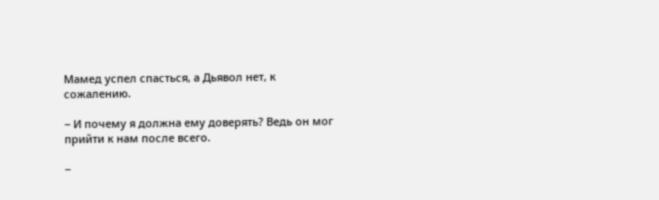Мамед успел спасться, а Дьявол нет, к сожалению.

‒ И почему я должна ему доверять? Ведь он мог прийти к нам после всего.

‒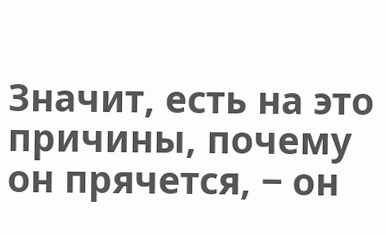Значит, есть на это причины, почему он прячется, ‒ он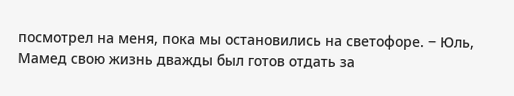посмотрел на меня, пока мы остановились на светофоре. ‒ Юль, Мамед свою жизнь дважды был готов отдать за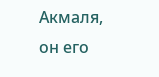Акмаля, он его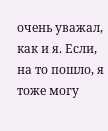очень уважал, как и я. Если, на то пошло, я тоже могу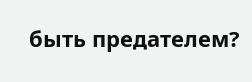быть предателем?